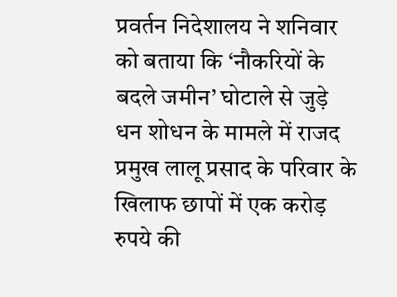प्रवर्तन निदेशालय ने शनिवार को बताया कि ‘नौकरियों के बदले जमीन’ घोटाले से जुड़े धन शोधन के मामले में राजद प्रमुख लालू प्रसाद के परिवार के खिलाफ छापों में एक करोड़ रुपये की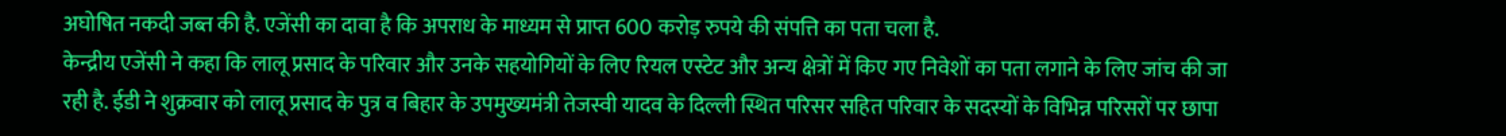अघोषित नकदी जब्त की है. एजेंसी का दावा है कि अपराध के माध्यम से प्राप्त 600 करोड़ रुपये की संपत्ति का पता चला है.
केन्द्रीय एजेंसी ने कहा कि लालू प्रसाद के परिवार और उनके सहयोगियों के लिए रियल एस्टेट और अन्य क्षेत्रों में किए गए निवेशों का पता लगाने के लिए जांच की जा रही है. ईडी ने शुक्रवार को लालू प्रसाद के पुत्र व बिहार के उपमुख्यमंत्री तेजस्वी यादव के दिल्ली स्थित परिसर सहित परिवार के सदस्यों के विभिन्न परिसरों पर छापा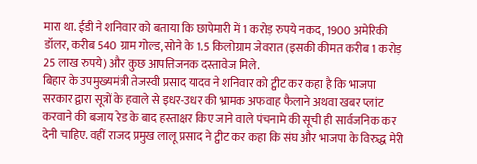मारा था. ईडी ने शनिवार को बताया कि छापेमारी में 1 करोड़ रुपये नकद, 1900 अमेरिकी डॉलर, करीब 540 ग्राम गोल्ड, सोने के 1.5 किलोग्राम जेवरात (इसकी कीमत करीब 1 करोड़ 25 लाख रुपये) और कुछ आपत्तिजनक दस्तावेज मिले.
बिहार के उपमुख्यमंत्री तेजस्वी प्रसाद यादव ने शनिवार को ट्वीट कर कहा है कि भाजपा सरकार द्वारा सूत्रों के हवाले से इधर-उधर की भ्रामक अफवाह फैलाने अथवा खबर प्लांट करवाने की बजाय रेड के बाद हस्ताक्षर किए जाने वाले पंचनामे की सूची ही सार्वजनिक कर देनी चाहिए. वहीं राजद प्रमुख लालू प्रसाद ने ट्वीट कर कहा कि संघ और भाजपा के विरुद्ध मेरी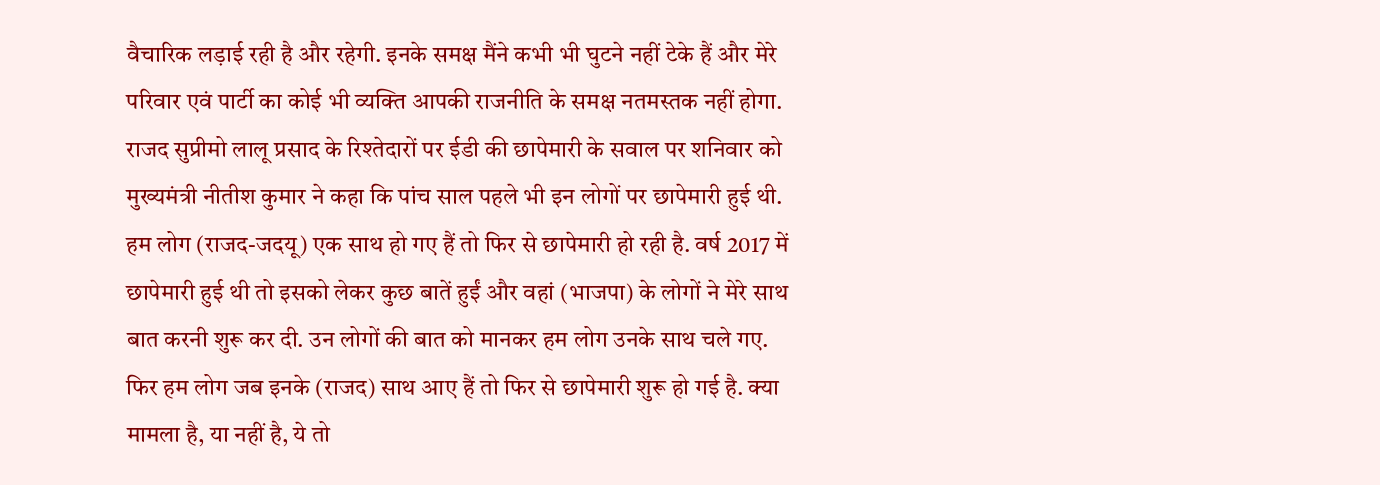वैचारिक लड़ाई रही है और रहेगी. इनके समक्ष मैंने कभी भी घुटने नहीं टेके हैं और मेरे परिवार एवं पार्टी का कोई भी व्यक्ति आपकी राजनीति के समक्ष नतमस्तक नहीं होगा.
राजद सुप्रीमो लालू प्रसाद के रिश्तेदारों पर ईडी की छापेमारी के सवाल पर शनिवार को मुख्यमंत्री नीतीश कुमार ने कहा कि पांच साल पहले भी इन लोगों पर छापेमारी हुई थी. हम लोग (राजद-जदयू) एक साथ हो गए हैं तो फिर से छापेमारी हो रही है. वर्ष 2017 में छापेमारी हुई थी तो इसको लेकर कुछ बातें हुईं और वहां (भाजपा) के लोगों ने मेरे साथ बात करनी शुरू कर दी. उन लोगों की बात को मानकर हम लोग उनके साथ चले गए. फिर हम लोग जब इनके (राजद) साथ आए हैं तो फिर से छापेमारी शुरू हो गई है. क्या मामला है, या नहीं है, ये तो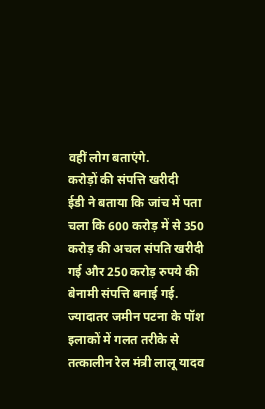वहीं लोग बताएंगे.
करोड़ों की संपत्ति खरीदी
ईडी ने बताया कि जांच में पता चला कि 600 करोड़ में से 350 करोड़ की अचल संपति खरीदी गई और 250 करोड़ रुपये की बेनामी संपत्ति बनाई गई. ज्यादातर जमीन पटना के पॉश इलाकों में गलत तरीके से तत्कालीन रेल मंत्री लालू यादव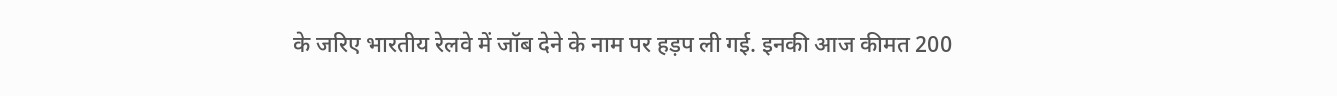के जरिए भारतीय रेलवे में जॉब देने के नाम पर हड़प ली गई. इनकी आज कीमत 200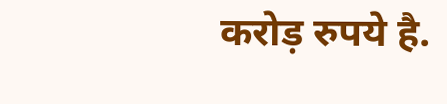करोड़ रुपये है.